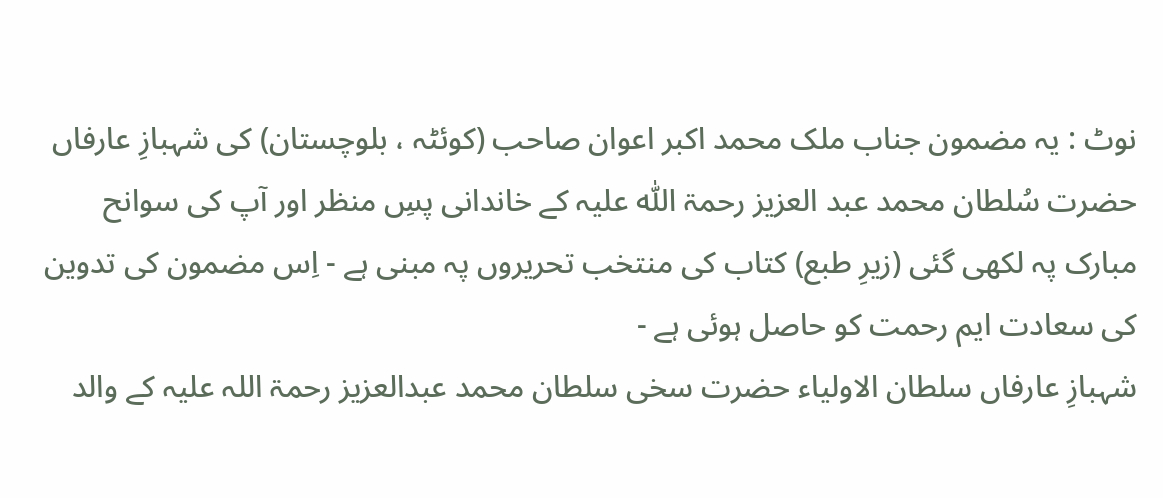نوٹ : یہ مضمون جناب ملک محمد اکبر اعوان صاحب (کوئٹہ ، بلوچستان) کی شہبازِ عارفاں حضرت سُلطان محمد عبد العزیز رحمۃ اللّٰہ علیہ کے خاندانی پسِ منظر اور آپ کی سوانح مبارک پہ لکھی گئی (زیرِ طبع) کتاب کی منتخب تحریروں پہ مبنی ہے - اِس مضمون کی تدوین کی سعادت ایم رحمت کو حاصل ہوئی ہے -
شہبازِ عارفاں سلطان الاولیاء حضرت سخی سلطان محمد عبدالعزیز رحمۃ اللہ علیہ کے والد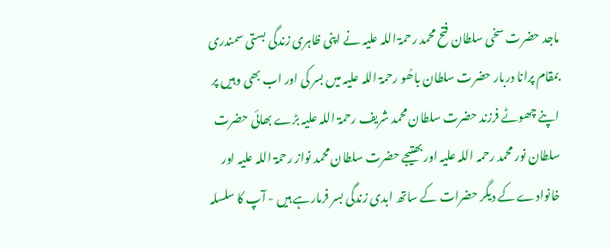ماجد حضرت سخی سلطان فتح محمد رحمۃ اللہ علیہ نے اپنی ظاہری زندگی بستی سمندری بمقام پرانا دربار حضرت سلطان باھُو رحمۃ اللہ علیہ میں بسر کی اور اب بھی وہیں پر اپنے چھوٹے فرزند حضرت سلطان محمد شریف رحمۃ اللہ علیہ بڑے بھائی حضرت سلطان نور محمد رحمہ اللہ علیہ اور بھتیجے حضرت سلطان محمد نواز رحمۃ اللہ علیہ اور خانوادے کے دیگر حضرات کے ساتھ ابدی زندگی بسر فرمارہے ہیں - آپ کا سلسلہ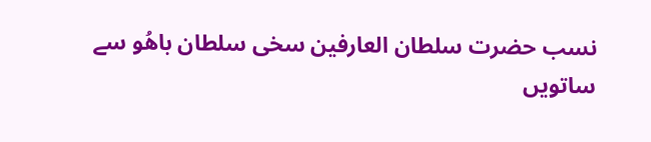نسب حضرت سلطان العارفین سخی سلطان باھُو سے ساتویں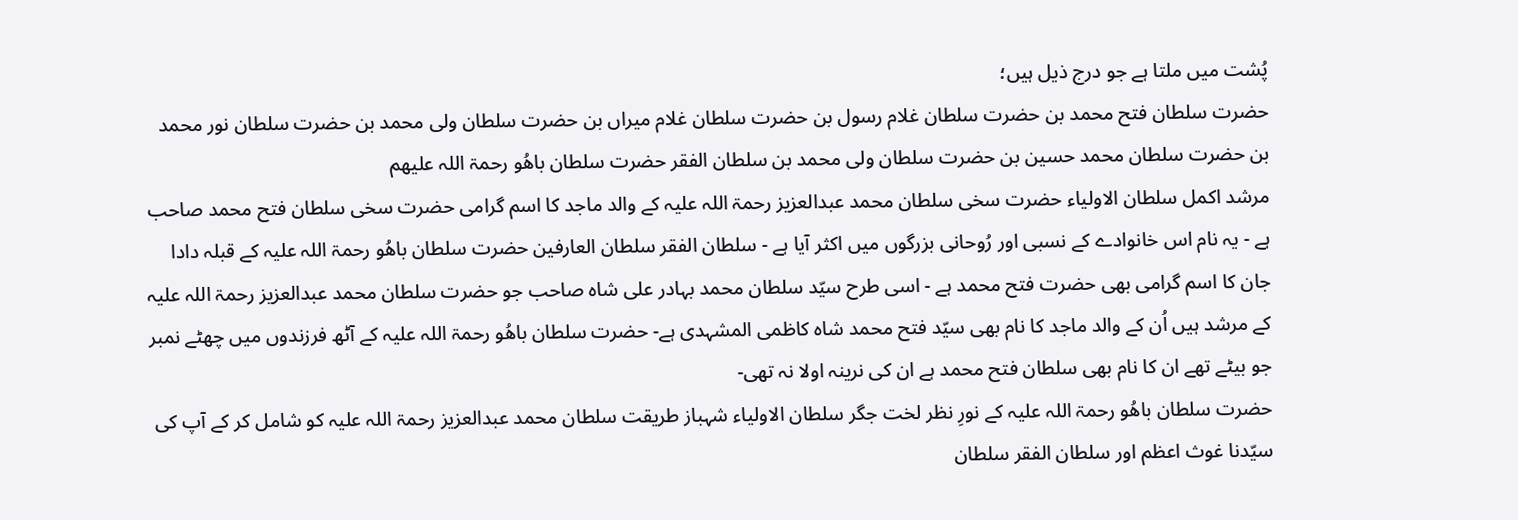پُشت میں ملتا ہے جو درج ذیل ہیں؛
حضرت سلطان فتح محمد بن حضرت سلطان غلام رسول بن حضرت سلطان غلام میراں بن حضرت سلطان ولی محمد بن حضرت سلطان نور محمد بن حضرت سلطان محمد حسین بن حضرت سلطان ولی محمد بن سلطان الفقر حضرت سلطان باھُو رحمۃ اللہ علیھم
مرشد اکمل سلطان الاولیاء حضرت سخی سلطان محمد عبدالعزیز رحمۃ اللہ علیہ کے والد ماجد کا اسم گرامی حضرت سخی سلطان فتح محمد صاحب ہے - یہ نام اس خانوادے کے نسبی اور رُوحانی بزرگوں میں اکثر آیا ہے - سلطان الفقر سلطان العارفین حضرت سلطان باھُو رحمۃ اللہ علیہ کے قبلہ دادا جان کا اسم گرامی بھی حضرت فتح محمد ہے - اسی طرح سیّد سلطان محمد بہادر علی شاہ صاحب جو حضرت سلطان محمد عبدالعزیز رحمۃ اللہ علیہ کے مرشد ہیں اُن کے والد ماجد کا نام بھی سیّد فتح محمد شاہ کاظمی المشہدی ہے- حضرت سلطان باھُو رحمۃ اللہ علیہ کے آٹھ فرزندوں میں چھٹے نمبر جو بیٹے تھے ان کا نام بھی سلطان فتح محمد ہے ان کی نرینہ اولا نہ تھی-
حضرت سلطان باھُو رحمۃ اللہ علیہ کے نورِ نظر لخت جگر سلطان الاولیاء شہباز طریقت سلطان محمد عبدالعزیز رحمۃ اللہ علیہ کو شامل کر کے آپ کی سیّدنا غوث اعظم اور سلطان الفقر سلطان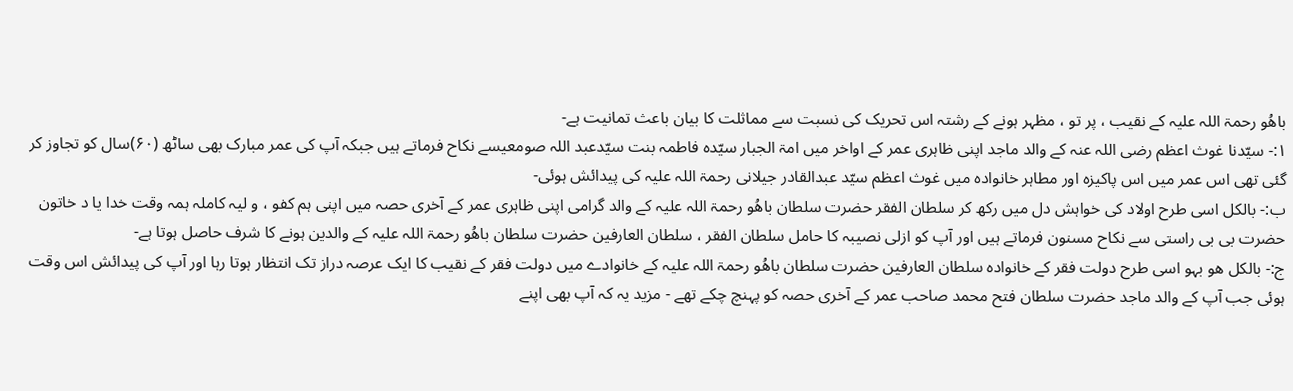باھُو رحمۃ اللہ علیہ کے نقیب ، پر تو ، مظہر ہونے کے رشتہ اس تحریک کی نسبت سے مماثلت کا بیان باعث تمانیت ہے-
۱:- سیّدنا غوث اعظم رضی اللہ عنہ کے والد ماجد اپنی ظاہری عمر کے اواخر میں امۃ الجبار سیّدہ فاطمہ بنت سیّدعبد اللہ صومعیسے نکاح فرماتے ہیں جبکہ آپ کی عمر مبارک بھی ساٹھ (۶۰)سال کو تجاوز کر گئی تھی اس عمر میں اس پاکیزہ اور مطاہر خانوادہ میں غوث اعظم سیّد عبدالقادر جیلانی رحمۃ اللہ علیہ کی پیدائش ہوئی-
ب:- بالکل اسی طرح اولاد کی خواہش دل میں رکھ کر سلطان الفقر حضرت سلطان باھُو رحمۃ اللہ علیہ کے والد گرامی اپنی ظاہری عمر کے آخری حصہ میں اپنی ہم کفو ، و لیہ کاملہ ہمہ وقت خدا یا د خاتون حضرت بی بی راستی سے نکاح مسنون فرماتے ہیں اور آپ کو ازلی نصیبہ کا حامل سلطان الفقر ، سلطان العارفین حضرت سلطان باھُو رحمۃ اللہ علیہ کے والدین ہونے کا شرف حاصل ہوتا ہے-
ج:- بالکل ھو بہو اسی طرح دولت فقر کے خانوادہ سلطان العارفین حضرت سلطان باھُو رحمۃ اللہ علیہ کے خانوادے میں دولت فقر کے نقیب کا ایک عرصہ دراز تک انتظار ہوتا رہا اور آپ کی پیدائش اس وقت ہوئی جب آپ کے والد ماجد حضرت سلطان فتح محمد صاحب عمر کے آخری حصہ کو پہنچ چکے تھے - مزید یہ کہ آپ بھی اپنے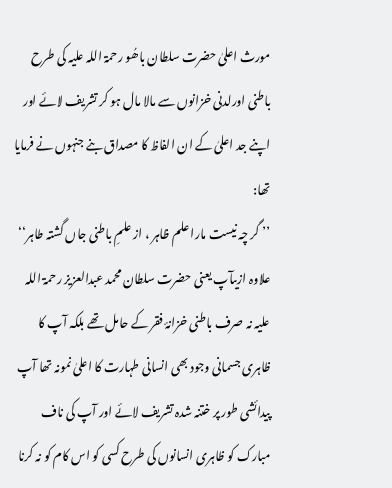مورث اعلیٰ حضرت سلطان باھُو رحمۃ اللہ علیہ کی طرح باطنی اورلدنی خزانوں سے مالا مال ہو کر تشریف لائے اور اپنے جد اعلیٰ کے ان الفاظ کا مصداق بنے جنہوں نے فرمایا تھا:
’’ گر چہ نیست مارا علم ظاہر ، از علمِ باطنی جاں گشتہ طاہر‘‘
علاوہ ازیںآپ یعنی حضرت سلطان محمد عبدالعزیز رحمۃ اللہ علیہ نہ صرف باطنی خزانۂ فقر کے حامل تھے بلکہ آپ کا ظاہری جسمانی وجود بھی انسانی طہارت کا اعلیٰ نمونہ تھا آپ پیدائشی طور پر ختنہ شدہ تشریف لائے اور آپ کی ناف مبارک کو ظاہری انسانوں کی طرح کسی کو اس کام کو نہ کرنا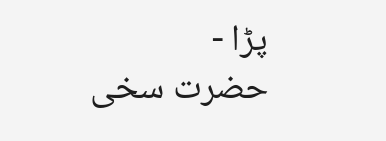پڑا -
حضرت سخی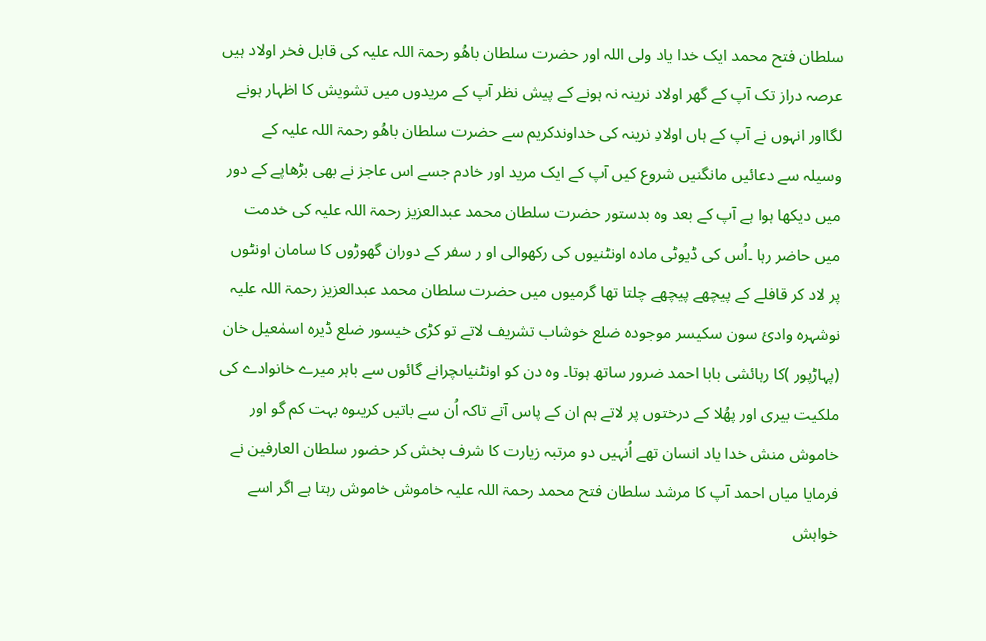سلطان فتح محمد ایک خدا یاد ولی اللہ اور حضرت سلطان باھُو رحمۃ اللہ علیہ کی قابل فخر اولاد ہیں عرصہ دراز تک آپ کے گھر اولاد نرینہ نہ ہونے کے پیش نظر آپ کے مریدوں میں تشویش کا اظہار ہونے لگااور انہوں نے آپ کے ہاں اولادِ نرینہ کی خداوندکریم سے حضرت سلطان باھُو رحمۃ اللہ علیہ کے وسیلہ سے دعائیں مانگنیں شروع کیں آپ کے ایک مرید اور خادم جسے اس عاجز نے بھی بڑھاپے کے دور میں دیکھا ہوا ہے آپ کے بعد وہ بدستور حضرت سلطان محمد عبدالعزیز رحمۃ اللہ علیہ کی خدمت میں حاضر رہا ۔اُس کی ڈیوٹی مادہ اونٹنیوں کی رکھوالی او ر سفر کے دوران گھوڑوں کا سامان اونٹوں پر لاد کر قافلے کے پیچھے پیچھے چلتا تھا گرمیوں میں حضرت سلطان محمد عبدالعزیز رحمۃ اللہ علیہ نوشہرہ وادیٔ سون سکیسر موجودہ ضلع خوشاب تشریف لاتے تو کڑی خیسور ضلع ڈیرہ اسمٰعیل خان (پہاڑپور )کا رہائشی بابا احمد ضرور ساتھ ہوتا۔ وہ دن کو اونٹنیاںچرانے گائوں سے باہر میرے خانوادے کی ملکیت بیری اور پھُلا کے درختوں پر لاتے ہم ان کے پاس آتے تاکہ اُن سے باتیں کریںوہ بہت کم گو اور خاموش منش خدا یاد انسان تھے اُنہیں دو مرتبہ زیارت کا شرف بخش کر حضور سلطان العارفین نے فرمایا میاں احمد آپ کا مرشد سلطان فتح محمد رحمۃ اللہ علیہ خاموش خاموش رہتا ہے اگر اسے خواہش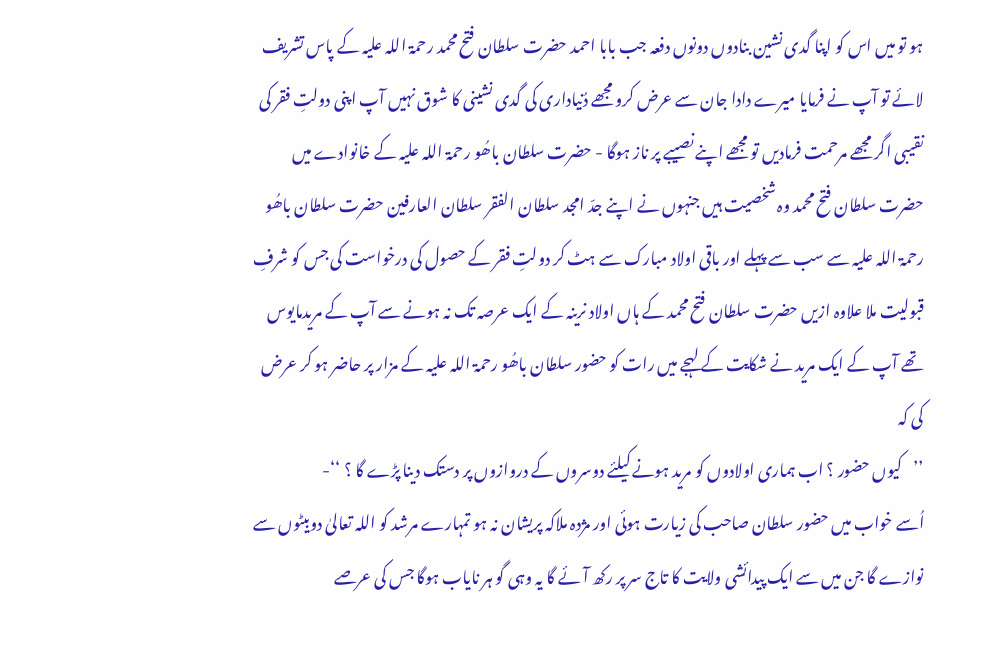ہو تو میں اس کو اپنا گدی نشین بنادوں دونوں دفعہ جب بابا احمد حضرت سلطان فتح محمد رحمۃ اللہ علیہ کے پاس تشریف لائے تو آپ نے فرمایا میرے دادا جان سے عرض کرو مجھے دُنیاداری کی گدی نشینی کا شوق نہیں آپ اپنی دولتِ فقر کی نقیبی اگر مجھے مرحمت فرمادیں تو مجھے اپنے نصیبے پر ناز ہوگا - حضرت سلطان باھُو رحمۃ اللہ علیہ کے خانوادے میں حضرت سلطان فتح محمد وہ شخصیت ہیں جنہوں نے اپنے جدّ امجد سلطان الفقر سلطان العارفین حضرت سلطان باھُو رحمۃ اللہ علیہ سے سب سے پہلے اور باقی اولاد مبارک سے ہٹ کر دولتِ فقر کے حصول کی درخواست کی جس کو شرفِ قبولیت ملا علاوہ ازیں حضرت سلطان فتح محمد کے ہاں اولاد نرینہ کے ایک عرصہ تک نہ ہونے سے آپ کے مریدمایوس تھے آپ کے ایک مرید نے شکایت کے لہجے میں رات کو حضور سلطان باھُو رحمۃ اللہ علیہ کے مزار پر حاضر ہو کر عرض کی کہ
’’کیوں حضور ؟ اب ہماری اولادوں کو مرید ہونے کیلئے دوسروں کے دروازوں پر دستک دینا پڑے گا ؟ ‘‘-
اُسے خواب میں حضور سلطان صاحب کی زیارت ہوئی اور مژدہ ملاکہ پریشان نہ ہو تمہارے مرشد کو اللہ تعالیٰ دوبیٹوں سے نوازے گا جن میں سے ایک پیدائشی ولایت کا تاج سر پر رکھ آئے گا یہ وہی گو ہر نایاب ہوگا جس کی عرصے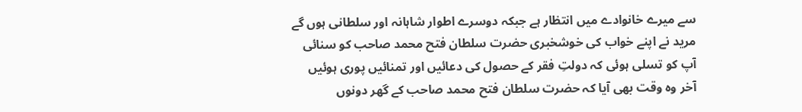سے میرے خانوادے میں انتظار ہے جبکہ دوسرے اطوار شاہانہ اور سلطانی ہوں گے مرید نے اپنے خواب کی خوشخبری حضرت سلطان فتح محمد صاحب کو سنائی آپ کو تسلی ہوئی کہ دولتِ فقر کے حصول کی دعائیں اور تمنائیں پوری ہوئیں آخر وہ وقت بھی آیا کہ حضرت سلطان فتح محمد صاحب کے گھر دونوں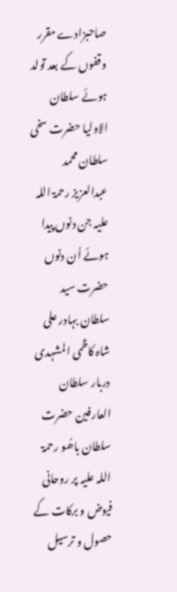صاحبزادے مقرر وقفوں کے بعد تولد ہوئے سلطان الاولیا حضرت سخی سلطان محمد عبدالعزیز رحمۃ اللہ علیہ جن دنوں پیدا ہوئے اُن دنوں حضرت سید سلطان بہادر علی شاہ کاظمی المشہدی دربار سلطان العارفین حضرت سلطان باھُو رحمۃ اللہ علیہ پر روحانی فیوض و برکات کے حصول و ترسیل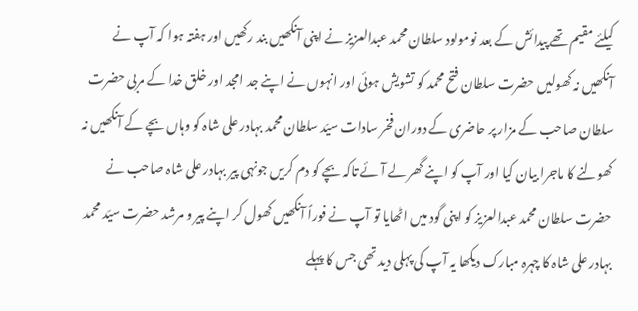کیلئے مقیم تھے پیدائش کے بعد نومولود سلطان محمد عبدالعزیز نے اپنی آنکھیں بند رکھیں اور ہفتہ ہوا کہ آپ نے آنکھیں نہ کھولیں حضرت سلطان فتح محمد کو تشویش ہوئی اور انہوں نے اپنے جد امجد اور خلق خدا کے مربی حضرت سلطان صاحب کے مزار پر حاضری کے دوران فخر سادات سیّد سلطان محمد بہادر علی شاہ کو وہاں بچے کے آنکھیں نہ کھولنے کا ماجرا بیان کیا اور آپ کو اپنے گھر لے آئے تاکہ بچے کو دم کریں جونہی پیر بہادر علی شاہ صاحب نے حضرت سلطان محمد عبدالعزیز کو اپنی گود میں اٹھایا تو آپ نے فوراً آنکھیں کھول کر اپنے پیر و مرشد حضرت سیّد محمد بہادر علی شاہ کا چہرہ مبارک دیکھا یہ آپ کی پہلی دید تھی جس کا پہلے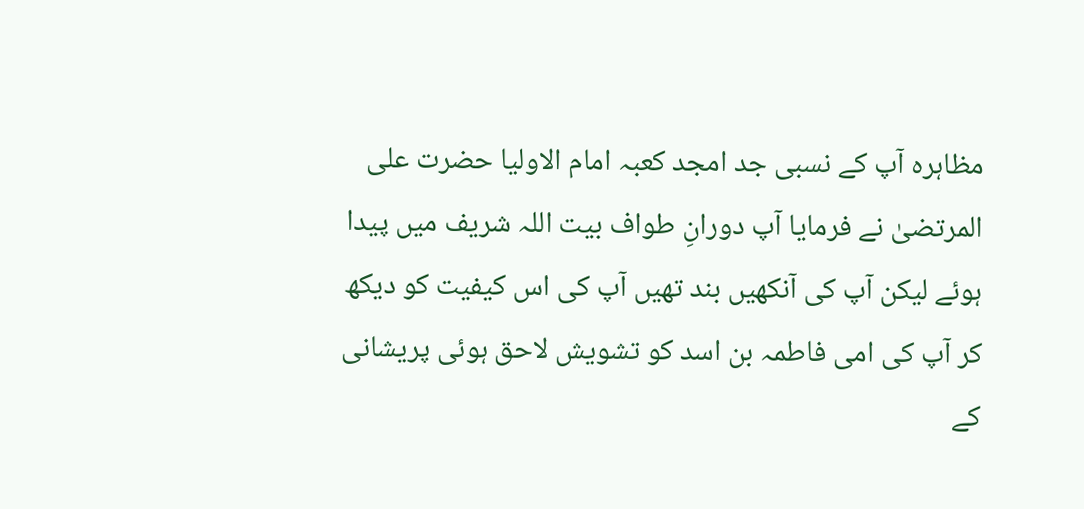مظاہرہ آپ کے نسبی جد امجد کعبہ امام الاولیا حضرت علی المرتضیٰ نے فرمایا آپ دورانِ طواف بیت اللہ شریف میں پیدا ہوئے لیکن آپ کی آنکھیں بند تھیں آپ کی اس کیفیت کو دیکھ کر آپ کی امی فاطمہ بن اسد کو تشویش لاحق ہوئی پریشانی کے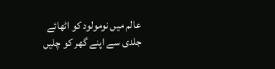عالم میں نومولود کو اٹھائے جلدی سے اپنے گھر کو چلیں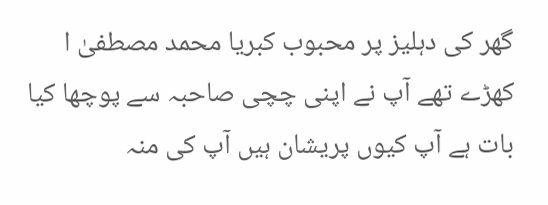گھر کی دہلیز پر محبوب کبریا محمد مصطفیٰ ا کھڑے تھے آپ نے اپنی چچی صاحبہ سے پوچھا کیا بات ہے آپ کیوں پریشان ہیں آپ کی منہ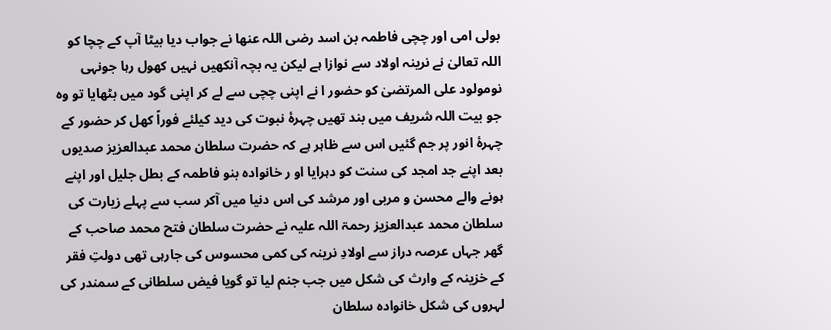بولی امی اور چچی فاطمہ بن اسد رضی اللہ عنھا نے جواب دیا بیٹا آپ کے چچا کو اللہ تعالیٰ نے نرینہ اولاد سے نوازا ہے لیکن یہ بچہ آنکھیں نہیں کھول رہا جونہی نومولود علی المرتضیٰ کو حضور ا نے اپنی چچی سے لے کر اپنی گود میں بٹھایا تو وہ جو بیت اللہ شریف میں بند تھیں چہرۂ نبوت کی دید کیلئے فوراً کھل کر حضور کے چہرۂ انور پر جم گئیں اس سے ظاہر ہے کہ حضرت سلطان محمد عبدالعزیز صدیوں بعد اپنے جد امجد کی سنت کو دہرایا او ر خانوادہ بنو فاطمہ کے بطل جلیل اور اپنے ہونے والے محسن و مربی اور مرشد کی اس دنیا میں آکر سب سے پہلے زیارت کی سلطان محمد عبدالعزیز رحمۃ اللہ علیہ نے حضرت سلطان فتح محمد صاحب کے گھر جہاں عرصہ دراز سے اولادِ نرینہ کی کمی محسوس کی جارہی تھی دولتِ فقر کے خزینہ کے وارث کی شکل میں جب جنم لیا تو گویا فیض سلطانی کے سمندر کی لہروں کی شکل خانوادہ سلطان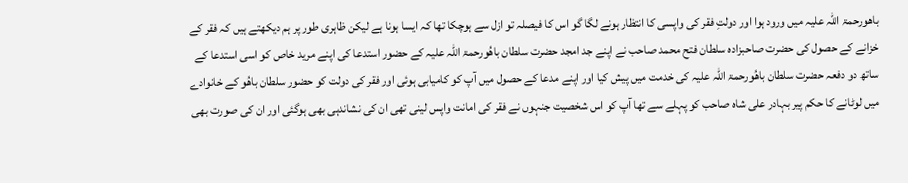باھورحمۃ اللہ علیہ میں ورود ہوا اور دولتِ فقر کی واپسی کا انتظار ہونے لگا گو اس کا فیصلہ تو ازل سے ہوچکا تھا کہ ایسا ہونا ہے لیکن ظاہری طور پر ہم دیکھتے ہیں کہ فقر کے خزانے کے حصول کی حضرت صاحبزادہ سلطان فتح محمد صاحب نے اپنے جد امجد حضرت سلطان باھُورحمۃ اللہ علیہ کے حضور استدعا کی اپنے مرید خاص کو اسی استدعا کے ساتھ دو دفعہ حضرت سلطان باھُورحمۃ اللہ علیہ کی خدمت میں پیش کیا اور اپنے مدعا کے حصول میں آپ کو کامیابی ہوئی اور فقر کی دولت کو حضور سلطان باھُو کے خانوادے میں لوٹانے کا حکم پیر بہادر علی شاہ صاحب کو پہلے سے تھا آپ کو اس شخصیت جنہوں نے فقر کی امانت واپس لینی تھی ان کی نشاندہی بھی ہوگئی اور ان کی صورت بھی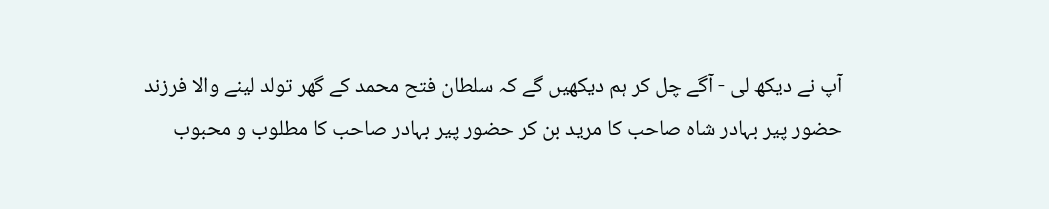آپ نے دیکھ لی - آگے چل کر ہم دیکھیں گے کہ سلطان فتح محمد کے گھر تولد لینے والا فرزند حضور پیر بہادر شاہ صاحب کا مرید بن کر حضور پیر بہادر صاحب کا مطلوب و محبوب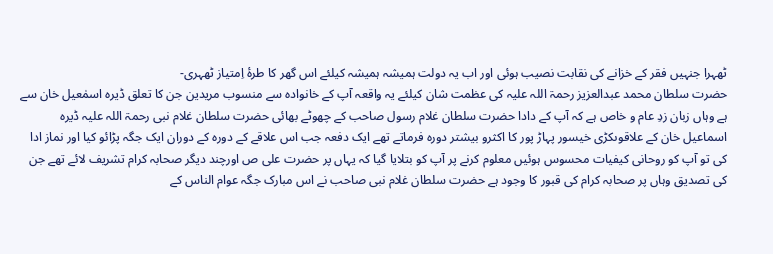ٹھہرا جنہیں فقر کے خزانے کی نقابت نصیب ہوئی اور اب یہ دولت ہمیشہ ہمیشہ کیلئے اس گھر کا طرۂ اِمتیاز ٹھہری-
حضرت سلطان محمد عبدالعزیز رحمۃ اللہ علیہ کی عظمت شان کیلئے یہ واقعہ آپ کے خانوادہ سے منسوب مریدین جن کا تعلق ڈیرہ اسمٰعیل خان سے ہے وہاں زبان زدِ عام و خاص ہے کہ آپ کے دادا حضرت سلطان غلام رسول صاحب کے چھوٹے بھائی حضرت سلطان غلام نبی رحمۃ اللہ علیہ ڈیرہ اسماعیل خان کے علاقوںکڑی خیسور پہاڑ پور کا اکثرو بیشتر دورہ فرماتے تھے ایک دفعہ جب اس علاقے کے دورہ کے دوران ایک جگہ پڑائو کیا اور نماز ادا کی تو آپ کو روحانی کیفیات محسوس ہوئیں معلوم کرنے پر آپ کو بتلایا گیا کہ یہاں پر حضرت علی ص اورچند دیگر صحابہ کرام تشریف لائے تھے جن کی تصدیق وہاں پر صحابہ کرام کی قبور کا وجود ہے حضرت سلطان غلام نبی صاحب نے اس مبارک جگہ عوام الناس کے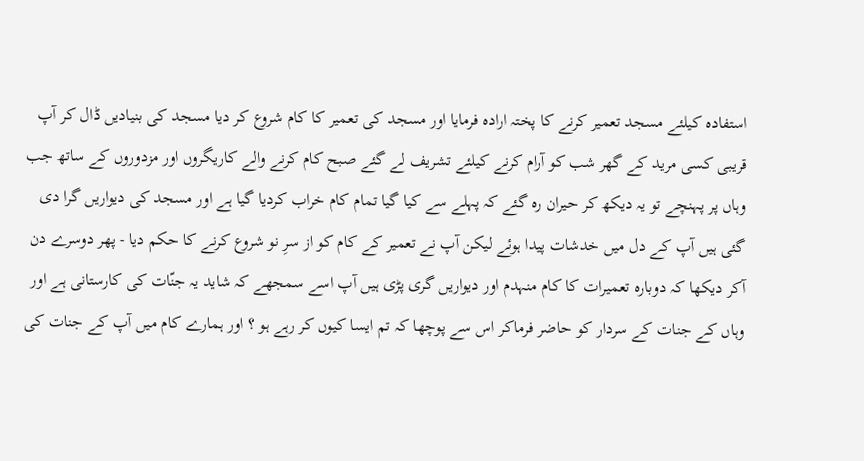استفادہ کیلئے مسجد تعمیر کرنے کا پختہ ارادہ فرمایا اور مسجد کی تعمیر کا کام شروع کر دیا مسجد کی بنیادیں ڈال کر آپ قریبی کسی مرید کے گھر شب کو آرام کرنے کیلئے تشریف لے گئے صبح کام کرنے والے کاریگروں اور مزدوروں کے ساتھ جب وہاں پر پہنچے تو یہ دیکھ کر حیران رہ گئے کہ پہلے سے کیا گیا تمام کام خراب کردیا گیا ہے اور مسجد کی دیواریں گرا دی گئی ہیں آپ کے دل میں خدشات پیدا ہوئے لیکن آپ نے تعمیر کے کام کو از سرِ نو شروع کرنے کا حکم دیا - پھر دوسرے دن آکر دیکھا کہ دوبارہ تعمیرات کا کام منہدم اور دیواریں گری پڑی ہیں آپ اسے سمجھے کہ شاید یہ جنّات کی کارستانی ہے اور وہاں کے جنات کے سردار کو حاضر فرماکر اس سے پوچھا کہ تم ایسا کیوں کر رہے ہو ؟ اور ہمارے کام میں آپ کے جنات کی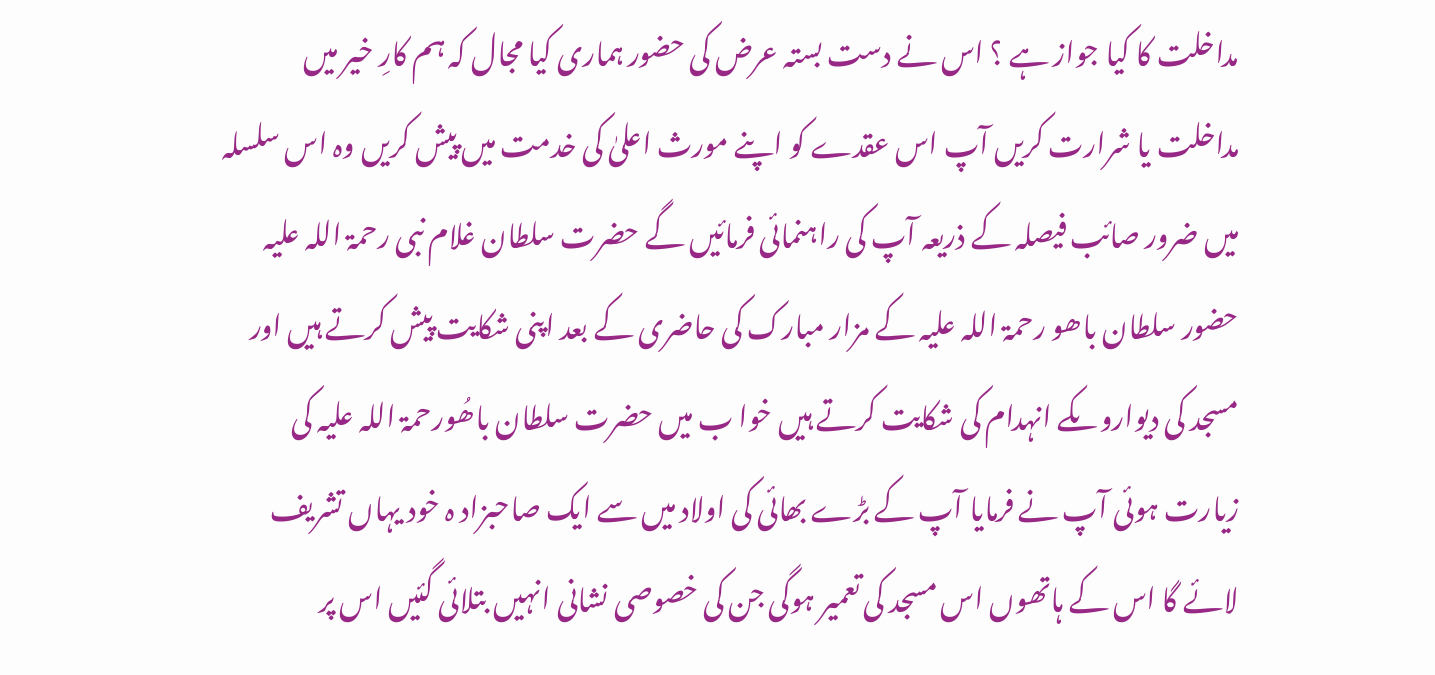مداخلت کا کیا جواز ہے ؟ اس نے دست بستہ عرض کی حضور ہماری کیا مجال کہ ہم کارِ خیر میں مداخلت یا شرارت کریں آپ اس عقدے کو اپنے مورث اعلیٰ کی خدمت میں پیش کریں وہ اس سلسلہ میں ضرور صائب فیصلہ کے ذریعہ آپ کی راہنمائی فرمائیں گے حضرت سلطان غلام نبی رحمۃ اللہ علیہ حضور سلطان باھو رحمۃ اللہ علیہ کے مزار مبارک کی حاضری کے بعد اپنی شکایت پیش کرتے ہیں اور مسجد کی دیواروںکے انہدام کی شکایت کرتے ہیں خوا ب میں حضرت سلطان باھُورحمۃ اللہ علیہ کی زیارت ہوئی آپ نے فرمایا آپ کے بڑے بھائی کی اولاد میں سے ایک صاحبزاد ہ خود یہاں تشریف لائے گا اس کے ہاتھوں اس مسجد کی تعمیر ہوگی جن کی خصوصی نشانی انہیں بتلائی گئیں اس پر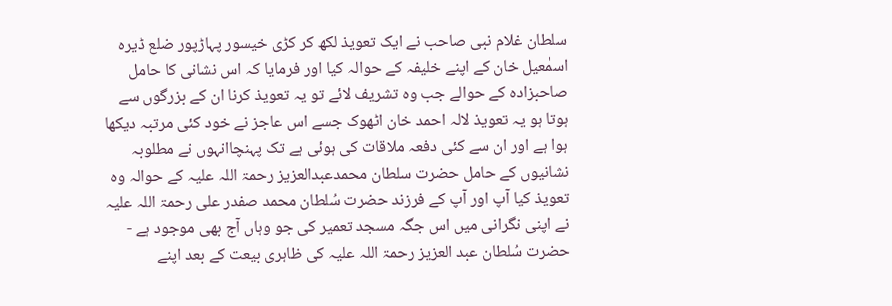سلطان غلام نبی صاحب نے ایک تعویذ لکھ کر کڑی خیسور پہاڑپور ضلع ڈیرہ اسمٰعیل خان کے اپنے خلیفہ کے حوالہ کیا اور فرمایا کہ اس نشانی کا حامل صاحبزادہ کے حوالے جب وہ تشریف لائے تو یہ تعویذ کرنا ان کے بزرگوں سے ہوتا ہو یہ تعویذ لالہ احمد خان اٹھوک جسے اس عاجز نے خود کئی مرتبہ دیکھا ہوا ہے اور ان سے کئی دفعہ ملاقات کی ہوئی ہے تک پہنچاانہوں نے مطلوبہ نشانیوں کے حامل حضرت سلطان محمدعبدالعزیز رحمۃ اللہ علیہ کے حوالہ وہ تعویذ کیا آپ اور آپ کے فرزند حضرت سُلطان محمد صفدر علی رحمۃ اللہ علیہ نے اپنی نگرانی میں اس جگہ مسجد تعمیر کی جو وہاں آج بھی موجود ہے -
حضرت سُلطان عبد العزیز رحمۃ اللہ علیہ کی ظاہری بیعت کے بعد اپنے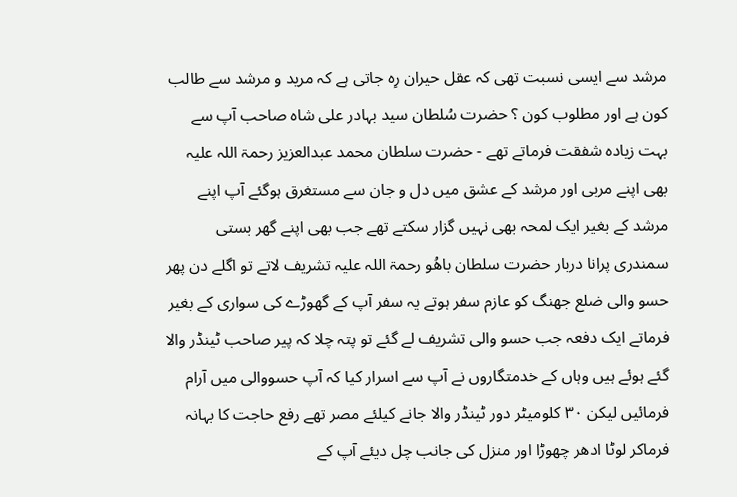مرشد سے ایسی نسبت تھی کہ عقل حیران رِہ جاتی ہے کہ مرید و مرشد سے طالب کون ہے اور مطلوب کون ؟ حضرت سُلطان سید بہادر علی شاہ صاحب آپ سے بہت زیادہ شفقت فرماتے تھے - حضرت سلطان محمد عبدالعزیز رحمۃ اللہ علیہ بھی اپنے مربی اور مرشد کے عشق میں دل و جان سے مستغرق ہوگئے آپ اپنے مرشد کے بغیر ایک لمحہ بھی نہیں گزار سکتے تھے جب بھی اپنے گھر بستی سمندری پرانا دربار حضرت سلطان باھُو رحمۃ اللہ علیہ تشریف لاتے تو اگلے دن پھر حسو والی ضلع جھنگ کو عازم سفر ہوتے یہ سفر آپ کے گھوڑے کی سواری کے بغیر فرماتے ایک دفعہ جب حسو والی تشریف لے گئے تو پتہ چلا کہ پیر صاحب ٹینڈر والا گئے ہوئے ہیں وہاں کے خدمتگاروں نے آپ سے اسرار کیا کہ آپ حسووالی میں آرام فرمائیں لیکن ۳۰ کلومیٹر دور ٹینڈر والا جانے کیلئے مصر تھے رفع حاجت کا بہانہ فرماکر لوٹا ادھر چھوڑا اور منزل کی جانب چل دیئے آپ کے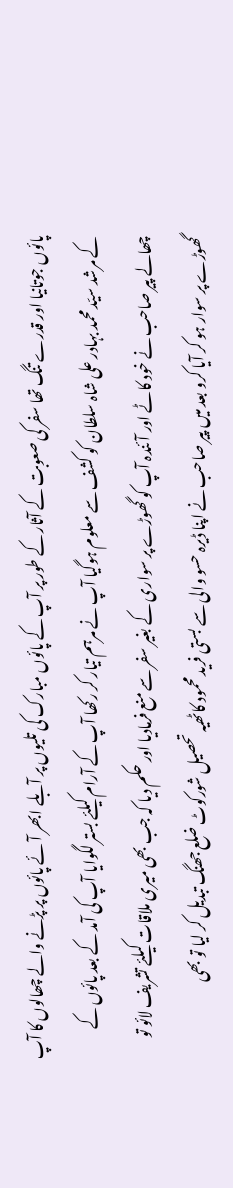پائوں جوتانیا اور قدرے تنگ تھا سفر کی صعوبت کے آثار کے طور پر آپ کے پائوں مبارک کی تلیوں پر آبلے ابھر آئے پائوں پر پڑنے والے چھالوں کا آپ کے مرشد سیّد محمد بہادر علی شاہ سلطان کو کشف سے معلوم ہوگیا آپ نے مرہم تیار کر رکھا آپ کے آرام کیلئے بستر لگوایا آپ کی آمد کے بعد پائوں کے چھالے پیر صاحب نے خود کاٹے اور آئندہ آپ کو گھوڑے پر سواری کے بغیر سفر سے منع فرمادیا اور حکم دیا کہ جب بھی میری ملاقات کیلئے تشریف لائو تو گھوڑے پر سوار ہو کر آیا کرو بعد میں پیر صاحب نے اپنا ڈیرہ حسو والی سے بستی فرید محمود کاٹھیہ تحصیل شورکوٹ ضلع جھنگ تبدیل کر لیا تو بھی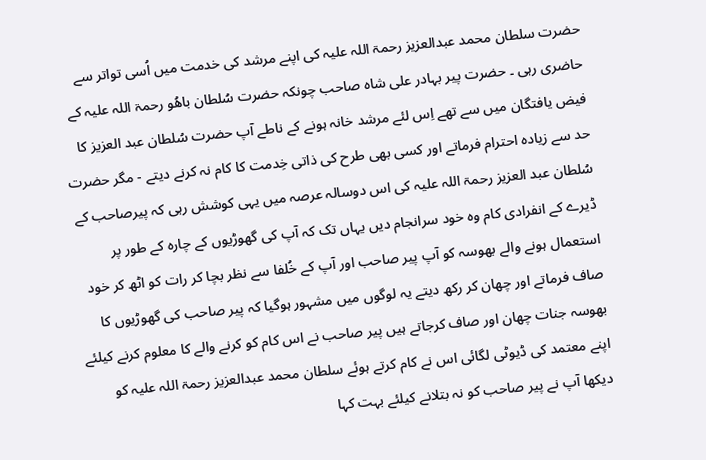حضرت سلطان محمد عبدالعزیز رحمۃ اللہ علیہ کی اپنے مرشد کی خدمت میں اُسی تواتر سے حاضری رہی ۔ حضرت پیر بہادر علی شاہ صاحب چونکہ حضرت سُلطان باھُو رحمۃ اللہ علیہ کے فیض یافتگان میں سے تھے اِس لئے مرشد خانہ ہونے کے ناطے آپ حضرت سُلطان عبد العزیز کا حد سے زیادہ احترام فرماتے اور کسی بھی طرح کی ذاتی خِدمت کا کام نہ کرنے دیتے - مگر حضرت سُلطان عبد العزیز رحمۃ اللہ علیہ کی اس دوسالہ عرصہ میں یہی کوشش رہی کہ پیرصاحب کے ڈیرے کے انفرادی کام وہ خود سرانجام دیں یہاں تک کہ آپ کی گھوڑیوں کے چارہ کے طور پر استعمال ہونے والے بھوسہ کو آپ پیر صاحب اور آپ کے خُلفا سے نظر بچا کر رات کو اٹھ کر خود صاف فرماتے اور چھان کر رکھ دیتے یہ لوگوں میں مشہور ہوگیا کہ پیر صاحب کی گھوڑیوں کا بھوسہ جنات چھان اور صاف کرجاتے ہیں پیر صاحب نے اس کام کو کرنے والے کا معلوم کرنے کیلئے اپنے معتمد کی ڈیوٹی لگائی اس نے کام کرتے ہوئے سلطان محمد عبدالعزیز رحمۃ اللہ علیہ کو دیکھا آپ نے پیر صاحب کو نہ بتلانے کیلئے بہت کہا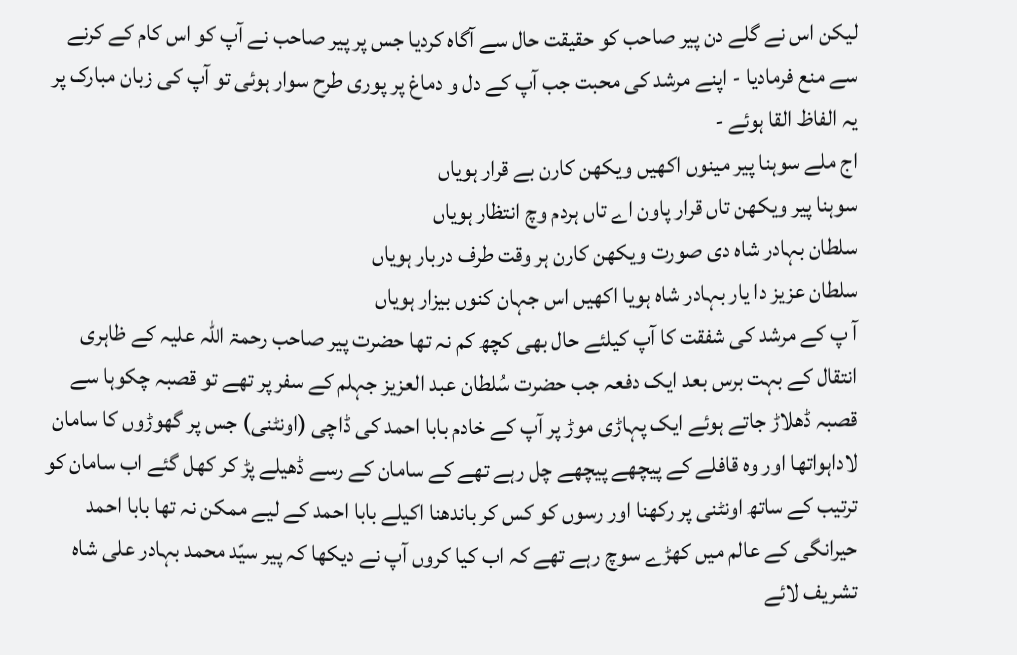لیکن اس نے گلے دن پیر صاحب کو حقیقت حال سے آگاہ کردیا جس پر پیر صاحب نے آپ کو اس کام کے کرنے سے منع فرمادیا - اپنے مرشد کی محبت جب آپ کے دل و دماغ پر پوری طرح سوار ہوئی تو آپ کی زبان مبارک پر یہ الفاظ القا ہوئے -
اج ملے سوہنا پیر مینوں اکھیں ویکھن کارن بے قرار ہویاں
سوہنا پیر ویکھن تاں قرار پاون اے تاں ہردم وچ انتظار ہویاں
سلطان بہادر شاہ دی صورت ویکھن کارن ہر وقت طرف دربار ہویاں
سلطان عزیز دا یار بہادر شاہ ہویا اکھیں اس جہان کنوں بیزار ہویاں
آ پ کے مرشد کی شفقت کا آپ کیلئے حال بھی کچھ کم نہ تھا حضرت پیر صاحب رحمۃ اللہ علیہ کے ظاہری انتقال کے بہت برس بعد ایک دفعہ جب حضرت سُلطان عبد العزیز جہلم کے سفر پر تھے تو قصبہ چکوہا سے قصبہ ڈھلاڑ جاتے ہوئے ایک پہاڑی موڑ پر آپ کے خادم بابا احمد کی ڈاچی (اونٹنی) جس پر گھوڑوں کا سامان لاداہواتھا اور وہ قافلے کے پیچھے پیچھے چل رہے تھے کے سامان کے رسے ڈھیلے پڑ کر کھل گئے اب سامان کو ترتیب کے ساتھ اونٹنی پر رکھنا اور رسوں کو کس کر باندھنا اکیلے بابا احمد کے لیے ممکن نہ تھا بابا احمد حیرانگی کے عالم میں کھڑے سوچ رہے تھے کہ اب کیا کروں آپ نے دیکھا کہ پیر سیّد محمد بہادر علی شاہ تشریف لائے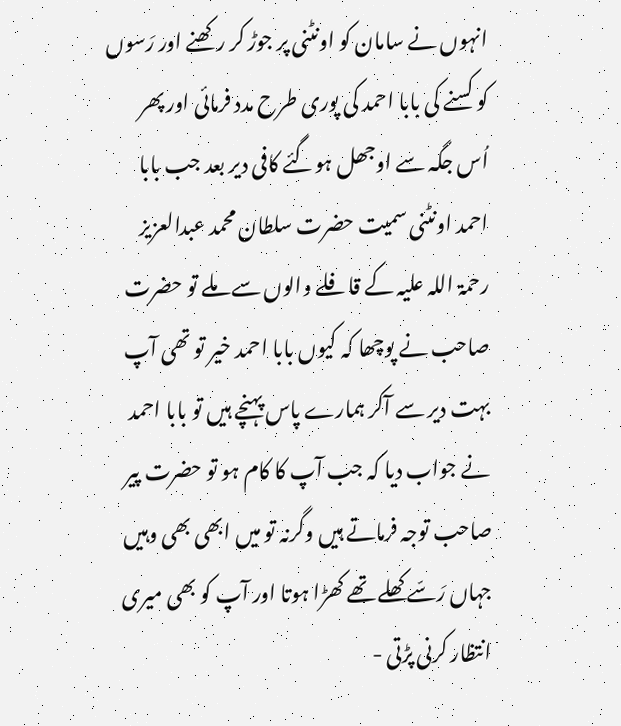انہوں نے سامان کو اونٹنی پر جوڑ کر رکھنے اور رَسوں کو کسنے کی بابا احمد کی پوری طرح مدد فرمائی اور پھر اُس جگہ سے اوجھل ہوگئے کافی دیر بعد جب بابا احمد اونٹنی سمیت حضرت سلطان محمد عبدالعزیز رحمۃ اللہ علیہ کے قافلے والوں سے ملے تو حضرت صاحب نے پوچھا کہ کیوں بابا احمد خیر تو تھی آپ بہت دیر سے آکر ہمارے پاس پہنچے ہیں تو بابا احمد نے جواب دیا کہ جب آپ کا کام ہو تو حضرت پیر صاحب توجہ فرماتے ہیں وگرنہ تو میں ابھی بھی وہیں جہاں رَسّے کھلے تھے کھڑا ہوتا اور آپ کو بھی میری انتظار کرنی پڑتی -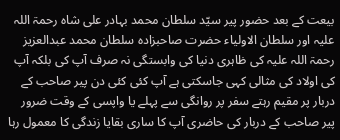بیعت کے بعد حضور پیر سیّد سلطان محمد بہادر علی شاہ رحمۃ اللہ علیہ اور سلطان الاولیاء حضرت صاحبزادہ سلطان محمد عبدالعزیز رحمۃ اللہ علیہ کی ظاہری دنیا کی وابستگی نہ صرف آپ کی بلکہ آپ کی اولاد کی مثالی کہی جاسکتی ہے آپ کئی کئی دن پیر صاحب کے دربار پر مقیم رہتے سفر پر روانگی سے پہلے یا واپسی کے وقت ضرور پیر صاحب کے دربار کی حاضری آپ کا ساری بقایا زندگی کا معمول رہا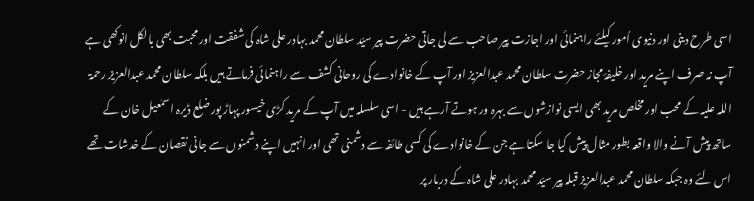اسی طرح دینی اور دنیوی اُمور کیلئے راہنمائی اور اجازت پیر صاحب سے لی جاتی حضرت پیر سیّد سلطان محمد بہادر علی شاہ کی شفقت اور محبت بھی بالکل انوکھی ہے آپ نہ صرف اپنے مرید اور خلیفۂ مجاز حضرت سلطان محمد عبدالعزیز اور آپ کے خانوادے کی روحانی کشف سے راہنمائی فرماتے ہیں بلکہ سلطان محمد عبدالعزیز رحمۃ اللہ علیہ کے محب اور مخلص مرید بھی ایسی نوازشوں سے بہرہ ور ہوتے آرہے ہیں - اسی سلسلہ میں آپ کے مرید کڑی خیسور پہاڑ پور ضلع ڈیرہ اسمٰعیل خان کے ساتھ پیش آنے والا واقعہ بطور مثال پیش کیا جا سکتا ہے جن کے خانوادے کی کسی طائفہ سے دشمنی تھی اور انہیں اپنے دشمنوں سے جانی نقصان کے خدشات تھے اس لئے وہ جبکہ سلطان محمد عبدالعزیز قبلہ پیر سیّد محمد بہادر علی شاہ کے دربار پر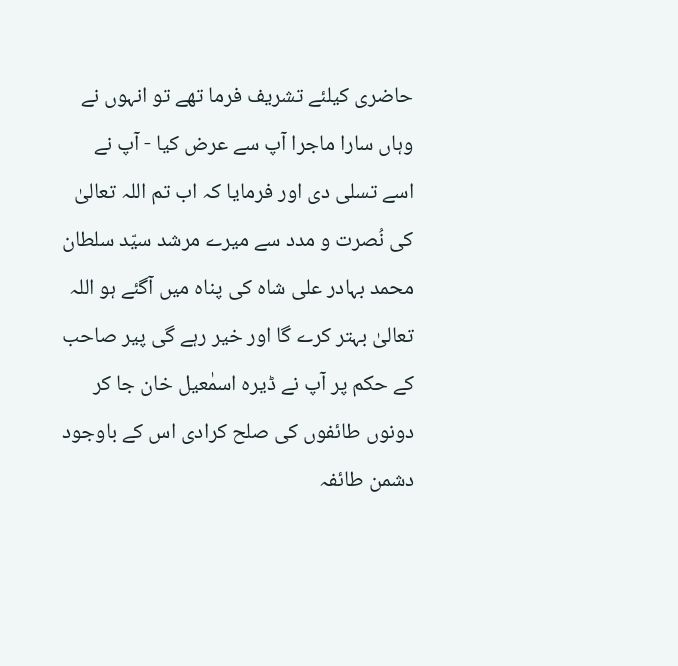حاضری کیلئے تشریف فرما تھے تو انہوں نے وہاں سارا ماجرا آپ سے عرض کیا - آپ نے اسے تسلی دی اور فرمایا کہ اب تم اللہ تعالیٰ کی نُصرت و مدد سے میرے مرشد سیّد سلطان محمد بہادر علی شاہ کی پناہ میں آگئے ہو اللہ تعالیٰ بہتر کرے گا اور خیر رہے گی پیر صاحب کے حکم پر آپ نے ڈیرہ اسمٰعیل خان جا کر دونوں طائفوں کی صلح کرادی اس کے باوجود دشمن طائفہ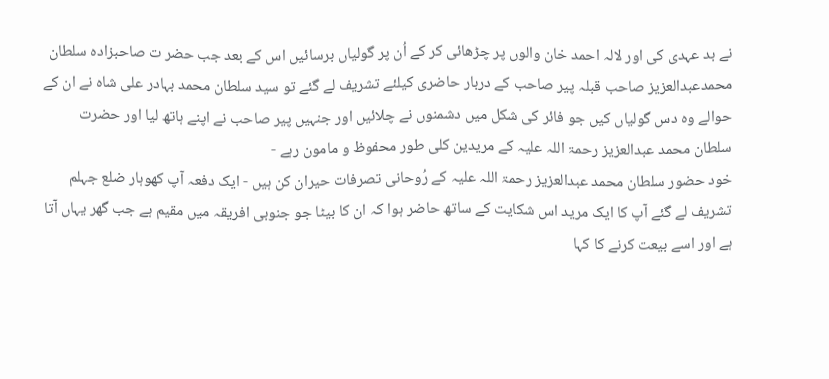نے بد عہدی کی اور لالہ احمد خان والوں پر چڑھائی کر کے اُن پر گولیاں برسائیں اس کے بعد جب حضر ت صاحبزادہ سلطان محمدعبدالعزیز صاحب قبلہ پیر صاحب کے دربار حاضری کیلئے تشریف لے گئے تو سید سلطان محمد بہادر علی شاہ نے ان کے حوالے وہ دس گولیاں کیں جو فائر کی شکل میں دشمنوں نے چلائیں اور جنہیں پیر صاحب نے اپنے ہاتھ لیا اور حضرت سلطان محمد عبدالعزیز رحمۃ اللہ علیہ کے مریدین کلی طور محفوظ و مامون رہے -
خود حضور سلطان محمد عبدالعزیز رحمۃ اللہ علیہ کے رُوحانی تصرفات حیران کن ہیں - ایک دفعہ آپ کھوہار ضلع جہلم تشریف لے گئے آپ کا ایک مرید اس شکایت کے ساتھ حاضر ہوا کہ ان کا بیٹا جو جنوبی افریقہ میں مقیم ہے جب گھر یہاں آتا ہے اور اسے بیعت کرنے کا کہا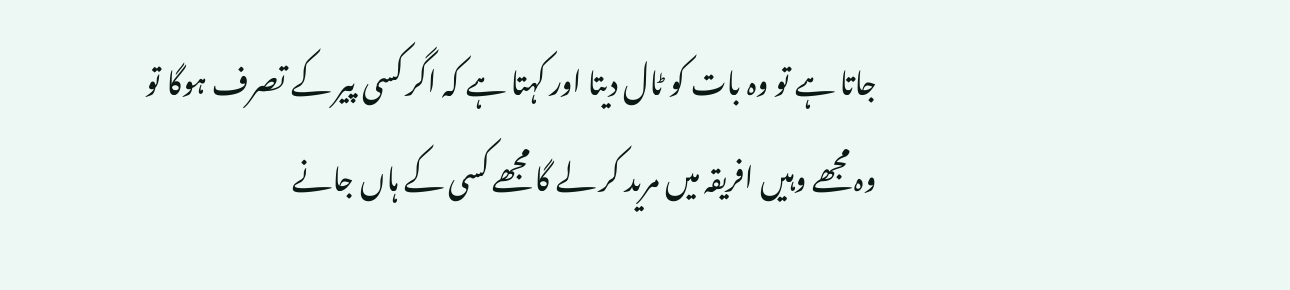جاتا ہے تو وہ بات کو ٹال دیتا اور کہتا ہے کہ اگر کسی پیر کے تصرف ہوگا تو وہ مجھے وہیں افریقہ میں مرید کر لے گا مجھے کسی کے ہاں جانے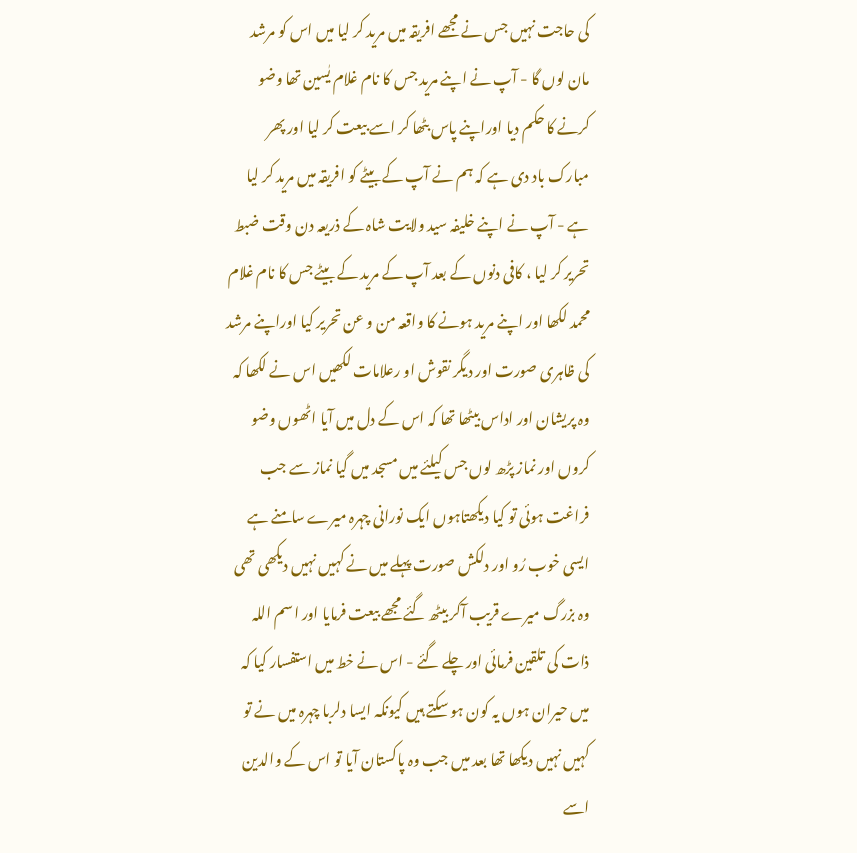کی حاجت نہیں جس نے مجھے افریقہ میں مرید کر لیا میں اس کو مرشد مان لوں گا - آپ نے اپنے مرید جس کا نام غلام یٰسین تھا وضو کرنے کا حکم دیا اوراپنے پاس بٹھا کر اسے بیعت کر لیا اور پھر مبارک باد دی ہے کہ ہم نے آپ کے بیٹے کو افریقہ میں مرید کر لیا ہے - آپ نے اپنے خلیفہ سید ولایت شاہ کے ذریعہ دن وقت ضبط تحریر کر لیا ، کافی دنوں کے بعد آپ کے مرید کے بیٹے جس کا نام غلام محمد لکھا اور اپنے مرید ہونے کا واقعہ من و عن تحریر کیا اوراپنے مرشد کی ظاہری صورت اور دیگر نقوش او رعلامات لکھیں اس نے لکھا کہ وہ پریشان اور اداس بیٹھا تھا کہ اس کے دل میں آیا اٹھوں وضو کروں اور نماز پڑھ لوں جس کیلئے میں مسجد میں گیا نماز سے جب فراغت ہوئی تو کیا دیکھتاہوں ایک نورانی چہرہ میرے سامنے ہے ایسی خوب رُو اور دلکش صورت پہلے میں نے کہیں نہیں دیکھی تھی وہ بزرگ میرے قریب آکر بیٹھ گئے مجھے بیعت فرمایا اور اسم اللہ ذات کی تلقین فرمائی اور چلے گئے - اس نے خط میں استفسار کیا کہ میں حیران ہوں یہ کون ہو سکتے ہیں کیونکہ ایسا دلربا چہرہ میں نے تو کہیں نہیں دیکھا تھا بعد میں جب وہ پاکستان آیا تو اس کے والدین اسے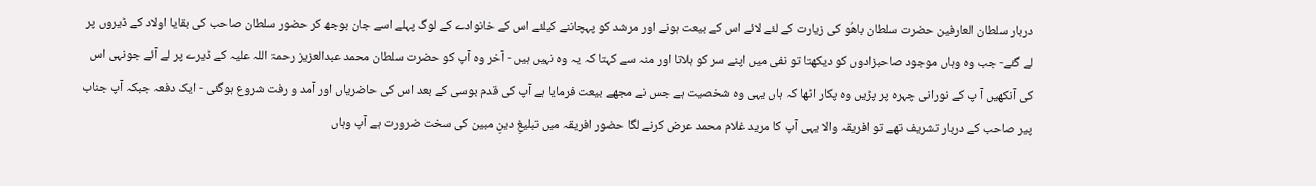دربار سلطان العارفین حضرت سلطان باھُو کی زیارت کے لئے لائے اس کے بیعت ہونے اور مرشد کو پہچاننے کیلئے اس کے خانوادے کے لوگ پہلے اسے جان بوجھ کر حضور سلطان صاحب کی بقایا اولاد کے ڈیروں پر لے گئے- جب وہ وہاں موجود صاحبزادوں کو دیکھتا تو نفی میں اپنے سر کو ہلاتا اور منہ سے کہتا کہ یہ وہ نہیں ہیں - آخر وہ آپ کو حضرت سلطان محمد عبدالعزیز رحمۃ اللہ علیہ کے ڈیرے پر لے آئے جونہی اس کی آنکھیں آ پ کے نورانی چہرہ پر پڑیں وہ پکار اٹھا کہ ہاں یہی وہ شخصیت ہے جس نے مجھے بیعت فرمایا ہے آپ کی قدم بوسی کے بعد اس کی حاضریاں اور آمد و رفت شروع ہوگئی - ایک دفعہ جبکہ آپ جناب پیر صاحب کے دربار تشریف تھے تو افریقہ والا یہی آپ کا مرید غلام محمد عرض کرنے لگا حضور افریقہ میں تبلیغِ دینِ مبین کی سخت ضرورت ہے آپ وہاں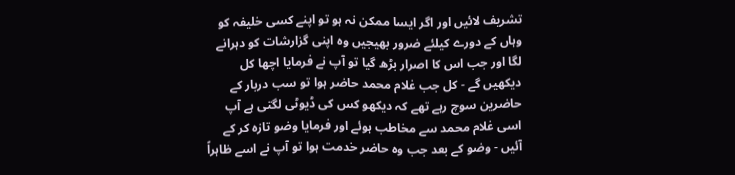تشریف لائیں اور اگر ایسا ممکن نہ ہو تو اپنے کسی خلیفہ کو وہاں کے دورے کیلئے ضرور بھیجیں وہ اپنی گزارشات کو دہرانے لگا اور جب اس کا اصرار بڑھ گیا تو آپ نے فرمایا اچھا کل دیکھیں گے - کل جب غلام محمد حاضر ہوا تو سب دربار کے حاضرین سوچ رہے تھے کہ دیکھو کس کی ڈیوٹی لگتی ہے آپ اسی غلام محمد سے مخاطب ہوئے اور فرمایا وضو تازہ کر کے آئیں - وضو کے بعد جب وہ حاضر خدمت ہوا تو آپ نے اسے ظاہراً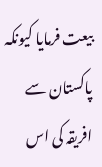بیعت فرمایا کیونکہ پاکستان سے افریقہ کی اس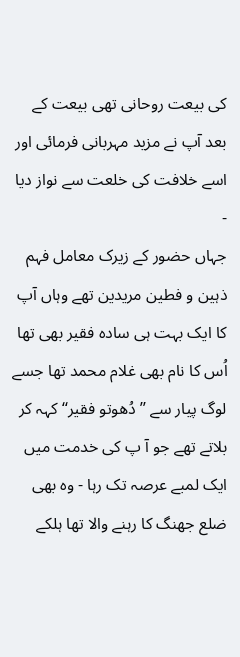کی بیعت روحانی تھی بیعت کے بعد آپ نے مزید مہربانی فرمائی اور اسے خلافت کی خلعت سے نواز دیا -
جہاں حضور کے زیرک معامل فہم ذہین و فطین مریدین تھے وہاں آپ کا ایک بہت ہی سادہ فقیر بھی تھا اُس کا نام بھی غلام محمد تھا جسے لوگ پیار سے ’’دُھوتو فقیر‘‘ کہہ کر بلاتے تھے جو آ پ کی خدمت میں ایک لمبے عرصہ تک رہا - وہ بھی ضلع جھنگ کا رہنے والا تھا ہلکے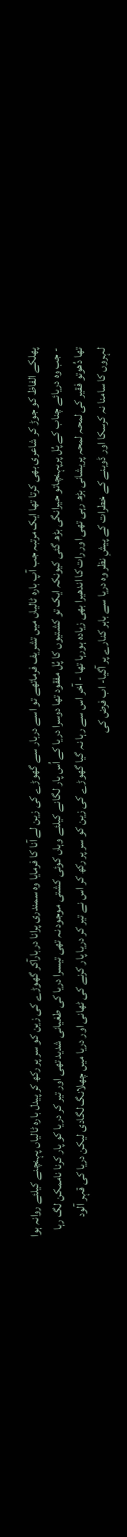پھلکے الفاظ کو جوڑ کر شاعری بھی کرتا تھا ایک مرتبہ جب آپ بارہ ٹالیاں میں تشریف فرماتھے تو اسے دربار سے گھوڑے کی زین لے آنا کا فرمایا وہ سمندری پرانا دربارآکر گھوڑے کی زین کو سر پر رکھ کر پیدل بارہ ٹالیاں پہنچنے کیلئے روانہ ہوا - جب وہ دریائے چناب کے پُل پرپہنچاتو حیرانگی بڑھ گئی کیونکہ ایک تو کشتیوں کا پُل مفقود تھا دوسرا دریا کے اُس پار لگانے کیلئے وہاں کوئی کشتی موجود نہ تھی تیسرا دریا کی طغیانی شدید تھی اور تیر کر دریا کو پار کرنا ناممکن لگ رہا تھا دُھوتو فقیر کی لمحہ لمحہ پریشانی بڑھ رہی تھی اور رات کا اندھیرا بھی زیادہ ہورہا تھا - آخر اس سے رہا نہ گیا گھوڑے کی زین کو سر پر رکھ کر اس نے تیر کر دریا پار کرنے کی ٹھانی اور دریا میں چھلانگ لگادی لیکن دریا کی قہر آلود لہروں کا سامنا نہ کرسکا اور ڈوبنے کے خطرات کے پیشِ نظر وہ دریا سے باہر کنارے پر آگیا- اب فرض کی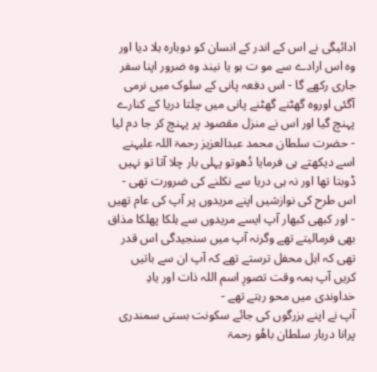ادائیگی نے اس کے اندر کے انسان کو دوبارہ ہلا دیا اور وہ اس ارادے سے مو ت ہو یا نیند وہ ضرور اپنا سفر جاری رکھے گا - اس دفعہ پانی کے سلوک میں نرمی آگئی اوروہ گھٹنے گھٹنے پانی میں چلتا دریا کے کنارے پہنچ گیا اور اس نے منزل مقصود پر پہنچ کر جا دم لیا - حضرت سلطان محمد عبدالعزیز رحمۃ اللہ علیہنے اسے دیکھتے ہی فرمایا دُھوتو پہلی بار چلا آتا تو نہیں ڈوبتا تھا اور نہ ہی دریا سے نکلنے کی ضرورت تھی - اس طرح کی نوازشیں اپنے مریدوں پر آپ کی عام تھیں - اور کبھی کبھار آپ ایسے مریدوں سے ہلکا پھلکا مذاق بھی فرمالیتے تھے وگرنہ آپ میں سنجیدگی اس قدر تھی کہ اہل محفل ترستے تھے کہ آپ ان سے باتیں کریں آپ ہمہ وقت تصورِ اسم اللہ ذات اور یادِ خداوندی میں محو رہتے تھے -
آپ نے اپنے بزرگوں کی جائے سکونت بستی سمندری پرانا دربار سلطان باھُو رحمۃ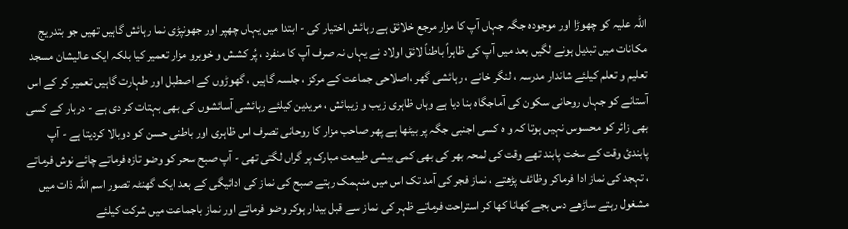اللہ علیہ کو چھوڑا اور موجودہ جگہ جہاں آپ کا مزار مرجع خلائق ہے رہائش اختیار کی - ابتدا میں یہاں چھپر اور جھونپڑی نما رہائش گاہیں تھیں جو بتدریج مکانات میں تبدیل ہونے لگیں بعد میں آپ کی ظاہراً باطناً لائق اولاد نے یہاں نہ صرف آپ کا منفرد ، پُر کشش و خوبرو مزار تعمیر کیا بلکہ ایک عالیشان مسجد تعلیم و تعلم کیلئے شاندار مدرسہ ، لنگر خانے ، رہائشی گھر ،اصلاحی جماعت کے مرکز ، جلسہ گاہیں ، گھوڑوں کے اصطبل اور طہارت گاہیں تعمیر کر کے اس آستانے کو جہاں روحانی سکون کی آماجگاہ بنا دیا ہے وہاں ظاہری زیب و زیبائش ، مریدین کیلئے رہائشی آسائشوں کی بھی بہتات کر دی ہے - دربار کے کسی بھی زائر کو محسوس نہیں ہوتا کہ و ہ کسی اجنبی جگہ پر بیٹھا ہے پھر صاحب مزار کا روحانی تصرف اس ظاہری اور باطنی حسن کو دوبالا کردیتا ہے - آپ پابندیٔ وقت کے سخت پابند تھے وقت کی لمحہ بھر کی بھی کمی بیشی طبیعت مبارک پر گراں لگتی تھی - آپ صبح سحر کو وضو تازہ فرماتے چائے نوش فرماتے ، تہجد کی نماز ادا فرماکر وظائف پڑھتے ، نماز فجر کی آمد تک اس میں منہمک رہتے صبح کی نماز کی ادائیگی کے بعد ایک گھنٹہ تصور اسم اللہ ذات میں مشغول رہتے ساڑھے دس بجے کھانا کھا کر استراحت فرماتے ظہر کی نماز سے قبل بیدار ہوکر وضو فرماتے اور نماز باجماعت میں شرکت کیلئے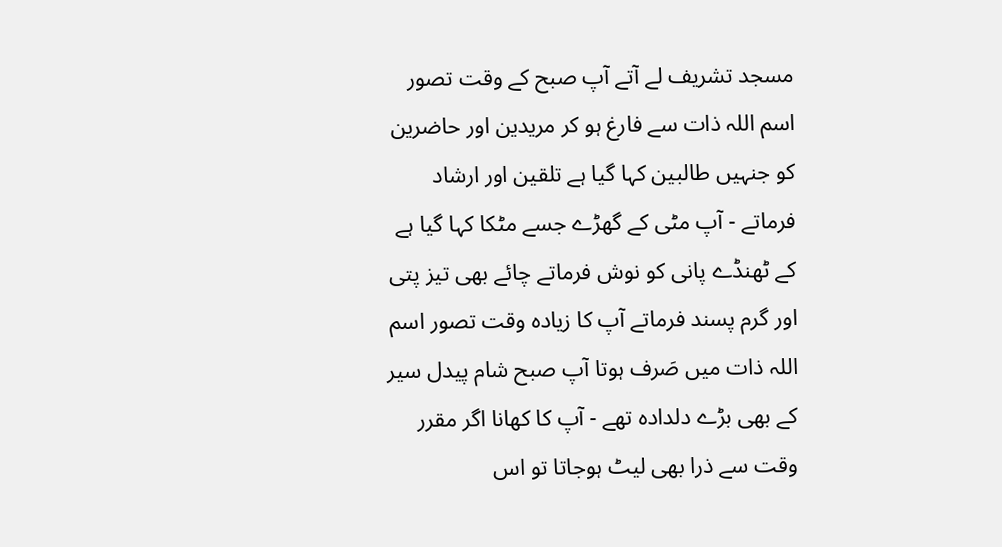مسجد تشریف لے آتے آپ صبح کے وقت تصور اسم اللہ ذات سے فارغ ہو کر مریدین اور حاضرین کو جنہیں طالبین کہا گیا ہے تلقین اور ارشاد فرماتے - آپ مٹی کے گھڑے جسے مٹکا کہا گیا ہے کے ٹھنڈے پانی کو نوش فرماتے چائے بھی تیز پتی اور گرم پسند فرماتے آپ کا زیادہ وقت تصور اسم اللہ ذات میں صَرف ہوتا آپ صبح شام پیدل سیر کے بھی بڑے دلدادہ تھے - آپ کا کھانا اگر مقرر وقت سے ذرا بھی لیٹ ہوجاتا تو اس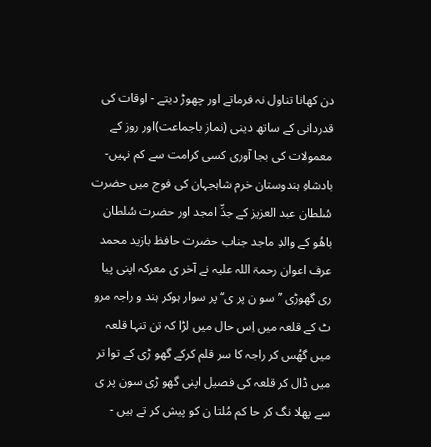دن کھانا تناول نہ فرماتے اور چھوڑ دیتے - اوقات کی قدردانی کے ساتھ دینی (نماز باجماعت)اور روز کے معمولات کی بجا آوری کسی کرامت سے کم نہیں-
بادشاہِ ہندوستان خرم شاہجہان کی فوج میں حضرت سُلطان عبد العزیز کے جدِّ امجد اور حضرت سُلطان باھُو کے والدِ ماجد جناب حضرت حافظ بازید محمد عرف اعوان رحمۃ اللہ علیہ نے آخر ی معرکہ اپنی پیا ری گھوڑی ’’سو ن پر ی‘‘ پر سوار ہوکر ہند و راجہ مرو ٹ کے قلعہ میں اِس حال میں لڑا کہ تن تنہا قلعہ میں گھُس کر راجہ کا سر قلم کرکے گھو ڑی کے توا تر میں ڈال کر قلعہ کی فصیل اپنی گھو ڑی سون پر ی سے پھلا نگ کر حا کم مُلتا ن کو پیش کر تے ہیں -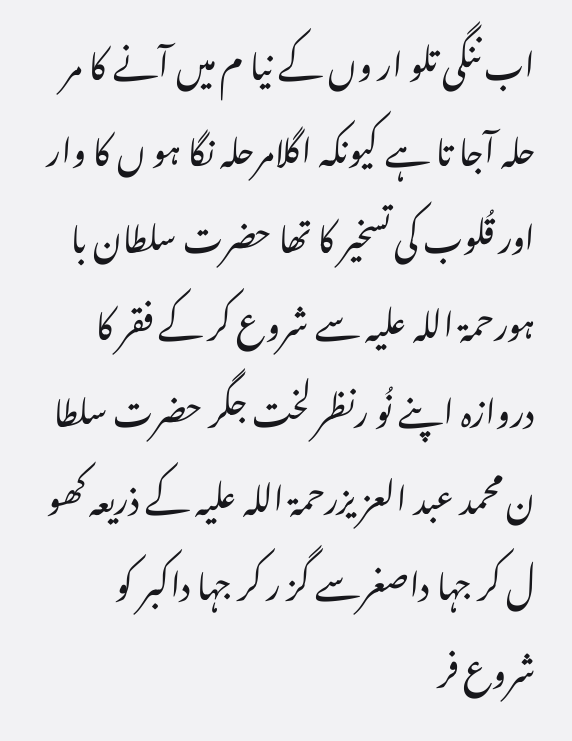اب ننگی تلو ار وں کے نیا م میں آنے کا مر حلہ آجا تا ہے کیونکہ اگلامرحلہ نگا ہو ں کا وار اور قُلوب کی تسخیر کا تھا حضرت سلطان با ہورحمۃ اللہ علیہ سے شروع کر کے فقر کا دروازہ اپنے نُو رنظر لخت جگر حضرت سلطا ن محمد عبد العز یزرحمۃ اللہ علیہ کے ذریعہ کھو ل کر جہا داصغرسے گز ر کر جہا داکبر کو شروع فر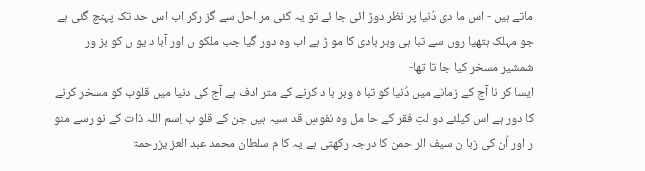ماتے ہیں - اس ما دی دُنیا پر نظر دوڑ ائی جا ئے تو یہ کئی مر احل سے گز رکر اب اس حد تک پہنچ گئی ہے جو مہلک ہتھیا روں سے تبا ہی وبر بادی کا مو ڑ ہے اب وہ دور گیا جب ملکو ں اور آبا د یو ں کو بز ور شمشیر مسخر کیا جا تا تھا-
ایسا کر نا آج کے زمانے میں دُنیا کو تبا ہ وبر با د کرنے کے متر ادف ہے آج کی دنیا میں قلوب کو مسخر کرنے کا دور ہے اس کیلئے دو لتِ فقر کے حا مل وہ نفوسِ قد سیہ ہیں جن کے قلو ب اِسم اللہ ذات کے نو رسے منو ر اور اُن کی زبا ن سیف الر حمن کا درجہ رکھتی ہے یہ کا م سلطان محمد عبد العز یزرحمۃ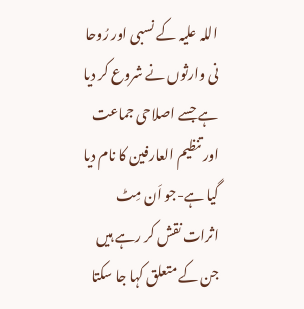اللہ علیہ کے نسبی اور رُوحا نی وارثوں نے شروع کر دیا ہے جسے اصلاحی جماعت اور تنظیم العارفین کا نام دیا گیا ہے-جو اَن مِٹ اثرات نقش کر رہے ہیں جن کے متعلق کہا جا سکتا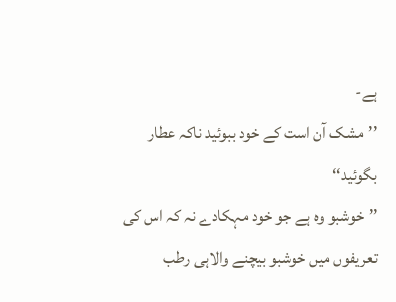ہے-
’’مشک آن است کے خود ببوئید ناکہ عطار بگوئید‘‘
’’خوشبو وہ ہے جو خود مہکادے نہ کہ اس کی تعریفوں میں خوشبو بیچنے والاہی رطب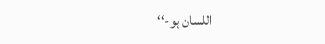اللسان ہو-‘‘